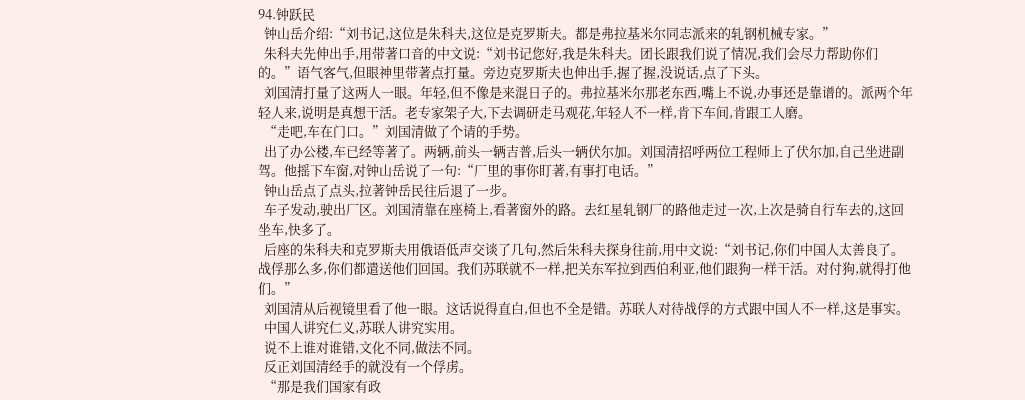94.钟跃民
  钟山岳介绍:“刘书记,这位是朱科夫,这位是克罗斯夫。都是弗拉基米尔同志派来的轧钢机械专家。”
  朱科夫先伸出手,用带著口音的中文说:“刘书记您好,我是朱科夫。团长跟我们说了情况,我们会尽力帮助你们的。”语气客气,但眼神里带著点打量。旁边克罗斯夫也伸出手,握了握,没说话,点了下头。
  刘国清打量了这两人一眼。年轻,但不像是来混日子的。弗拉基米尔那老东西,嘴上不说,办事还是靠谱的。派两个年轻人来,说明是真想干活。老专家架子大,下去调研走马观花,年轻人不一样,肯下车间,肯跟工人磨。
  “走吧,车在门口。”刘国清做了个请的手势。
  出了办公楼,车已经等著了。两辆,前头一辆吉普,后头一辆伏尔加。刘国清招呼两位工程师上了伏尔加,自己坐进副驾。他摇下车窗,对钟山岳说了一句:“厂里的事你盯著,有事打电话。”
  钟山岳点了点头,拉著钟岳民往后退了一步。
  车子发动,驶出厂区。刘国清靠在座椅上,看著窗外的路。去红星轧钢厂的路他走过一次,上次是骑自行车去的,这回坐车,快多了。
  后座的朱科夫和克罗斯夫用俄语低声交谈了几句,然后朱科夫探身往前,用中文说:“刘书记,你们中国人太善良了。战俘那么多,你们都遣送他们回国。我们苏联就不一样,把关东军拉到西伯利亚,他们跟狗一样干活。对付狗,就得打他们。”
  刘国清从后视镜里看了他一眼。这话说得直白,但也不全是错。苏联人对待战俘的方式跟中国人不一样,这是事实。
  中国人讲究仁义,苏联人讲究实用。
  说不上谁对谁错,文化不同,做法不同。
  反正刘国清经手的就没有一个俘虏。
  “那是我们国家有政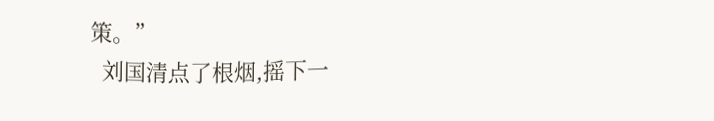策。”
  刘国清点了根烟,摇下一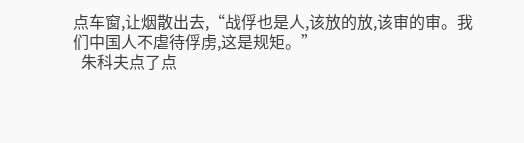点车窗,让烟散出去,“战俘也是人,该放的放,该审的审。我们中国人不虐待俘虏,这是规矩。”
  朱科夫点了点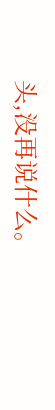头,没再说什么。